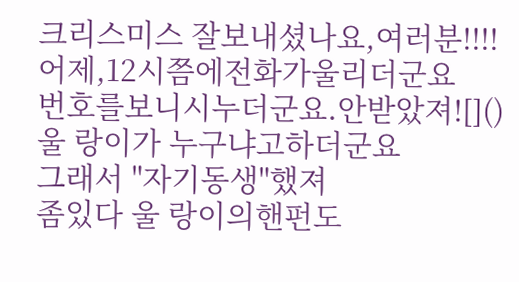크리스미스 잘보내셨나요,여러분!!!!
어제,12시쯤에전화가울리더군요
번호를보니시누더군요.안받았져![]()
울 랑이가 누구냐고하더군요
그래서 "자기동생"했져
좀있다 울 랑이의핸펀도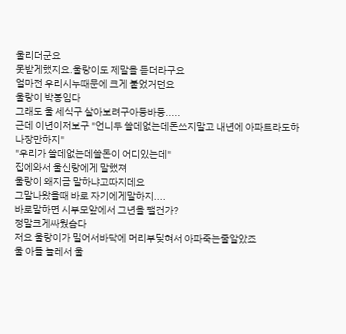울리더군요
못받게했지요.울랑이도 제말을 듣더라구요
얼마전 우리시누때문에 크게 붙었거던요
울랑이 박봉임다
그래도 울 세식구 살아보려구아둥바둥.....
근데 이년이저보구 "언니두 쓸데없는데돈쓰지말고 내년에 아파트라도하나장만하지"
"우리가 쓸데없는데쓸돈이 어디있는데"
집에와서 울신랑에게 말했져
울랑이 왜지금 말하냐고따지데요
그말나왔을때 바로 자기에게말하지....
바로말하면 시부모앞에서 그년을 팰건가?
정말크게싸웠슴다
저요 울랑이가 밀어서바닥에 머리부딪혀서 아파죽는줄알았죠
울 아들 놀레서 울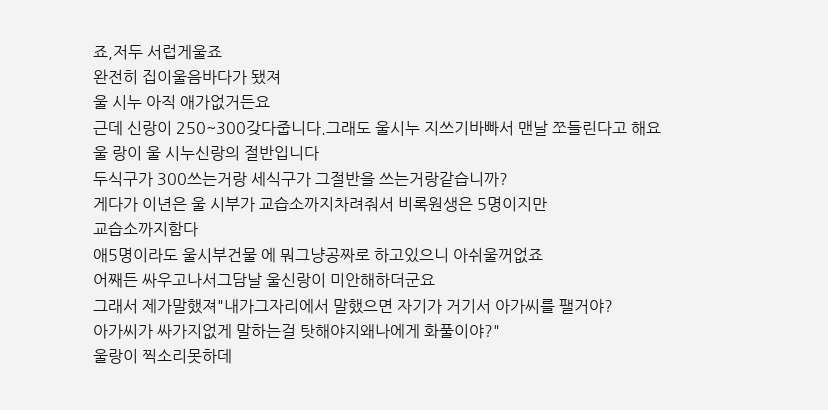죠,저두 서럽게울죠
완전히 집이울음바다가 됐져
울 시누 아직 애가없거든요
근데 신랑이 250~300갖다줍니다.그래도 울시누 지쓰기바빠서 맨날 쪼들린다고 해요
울 랑이 울 시누신랑의 절반입니다
두식구가 300쓰는거랑 세식구가 그절반을 쓰는거랑같습니까?
게다가 이년은 울 시부가 교습소까지차려줘서 비록원생은 5명이지만
교습소까지함다
애5명이라도 울시부건물 에 뭐그냥공짜로 하고있으니 아쉬울꺼없죠
어째든 싸우고나서그담날 울신랑이 미안해하더군요
그래서 제가말했져"내가그자리에서 말했으면 자기가 거기서 아가씨를 팰거야?
아가씨가 싸가지없게 말하는걸 탓해야지왜나에게 화풀이야?"
울랑이 찍소리못하데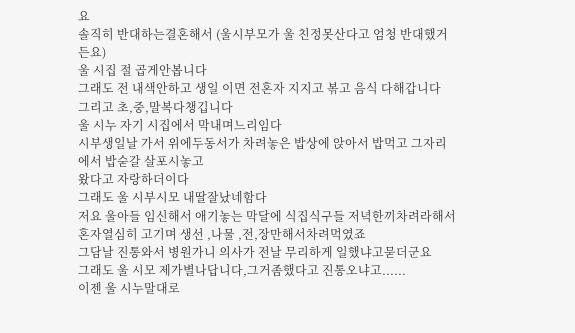요
솔직히 반대하는결혼해서 (울시부모가 울 친정못산다고 엄청 반대했거든요)
울 시집 절 곱게안봅니다
그래도 전 내색안하고 생일 이면 전혼자 지지고 볶고 음식 다해갑니다
그리고 초,중,말복다챙깁니다
울 시누 자기 시집에서 막내며느리임다
시부생일날 가서 위에두동서가 차려놓은 밥상에 앉아서 밥먹고 그자리에서 밥숟갈 살포시놓고
왔다고 자랑하더이다
그래도 울 시부시모 내딸잘났네함다
저요 울아들 임신해서 애기놓는 막달에 식집식구들 저녁한끼차려라해서
혼자열심히 고기며 생선 ,나물 ,전,장만해서차려먹였죠
그담날 진통와서 병원가니 의사가 전날 무리하게 일했냐고묻더군요
그래도 울 시모 제가별나답니다,그거좀했다고 진통오냐고......
이젠 울 시누말대로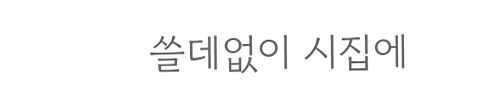쓸데없이 시집에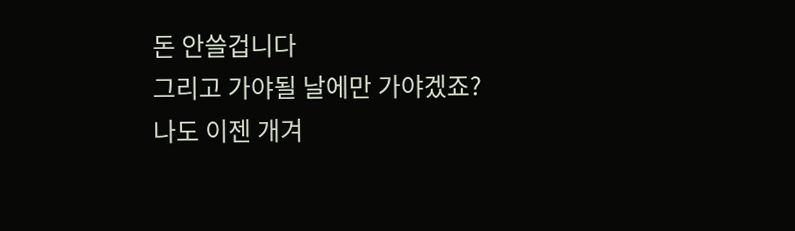돈 안쓸겁니다
그리고 가야될 날에만 가야겠죠?
나도 이젠 개겨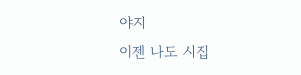야지
이젠 나도 시집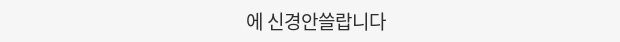에 신경안쓸랍니다